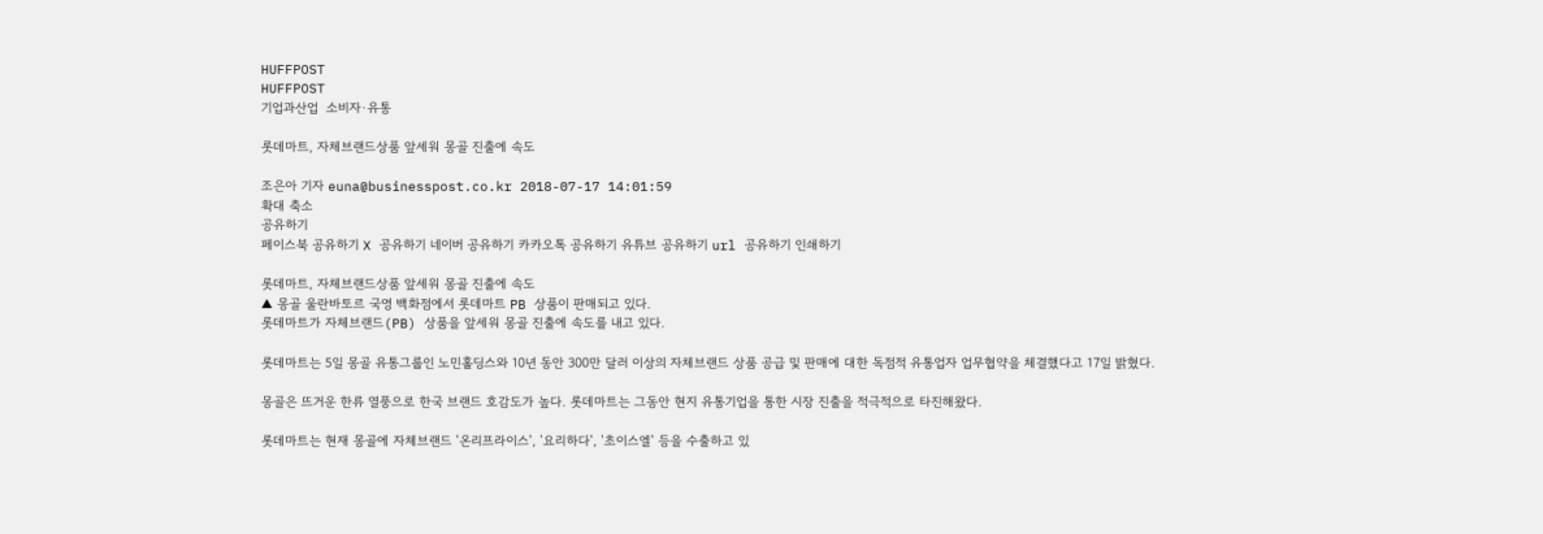HUFFPOST
HUFFPOST
기업과산업  소비자·유통

롯데마트, 자체브랜드상품 앞세워 몽골 진출에 속도

조은아 기자 euna@businesspost.co.kr 2018-07-17 14:01:59
확대 축소
공유하기
페이스북 공유하기 X 공유하기 네이버 공유하기 카카오톡 공유하기 유튜브 공유하기 url 공유하기 인쇄하기

롯데마트, 자체브랜드상품 앞세워 몽골 진출에 속도
▲ 몽골 울란바토르 국영 백화점에서 롯데마트 PB 상품이 판매되고 있다.
롯데마트가 자체브랜드(PB) 상품을 앞세워 몽골 진출에 속도를 내고 있다.

롯데마트는 5일 몽골 유통그룹인 노민홀딩스와 10년 동안 300만 달러 이상의 자체브랜드 상품 공급 및 판매에 대한 독점적 유통업자 업무협약을 체결했다고 17일 밝혔다.

몽골은 뜨거운 한류 열풍으로 한국 브랜드 호감도가 높다. 롯데마트는 그동안 현지 유통기업을 통한 시장 진출을 적극적으로 타진해왔다.

롯데마트는 현재 몽골에 자체브랜드 '온리프라이스', '요리하다', '초이스엘' 등을 수출하고 있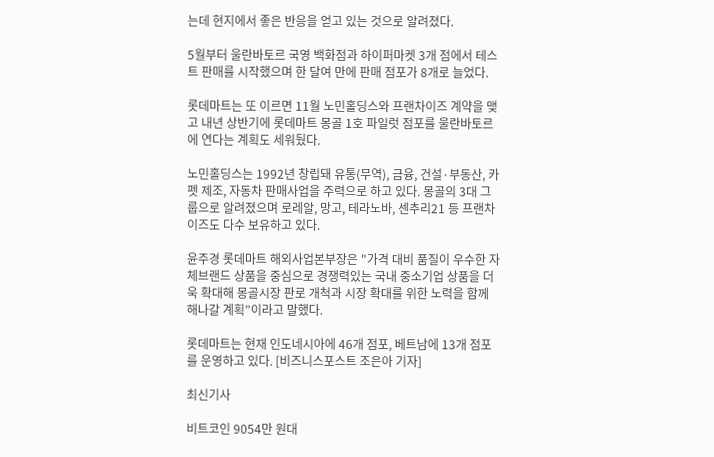는데 현지에서 좋은 반응을 얻고 있는 것으로 알려졌다.

5월부터 울란바토르 국영 백화점과 하이퍼마켓 3개 점에서 테스트 판매를 시작했으며 한 달여 만에 판매 점포가 8개로 늘었다.

롯데마트는 또 이르면 11월 노민홀딩스와 프랜차이즈 계약을 맺고 내년 상반기에 롯데마트 몽골 1호 파일럿 점포를 울란바토르에 연다는 계획도 세워뒀다.

노민홀딩스는 1992년 창립돼 유통(무역), 금융, 건설·부동산, 카펫 제조, 자동차 판매사업을 주력으로 하고 있다. 몽골의 3대 그룹으로 알려졌으며 로레알, 망고, 테라노바, 센추리21 등 프랜차이즈도 다수 보유하고 있다.

윤주경 롯데마트 해외사업본부장은 "가격 대비 품질이 우수한 자체브랜드 상품을 중심으로 경쟁력있는 국내 중소기업 상품을 더욱 확대해 몽골시장 판로 개척과 시장 확대를 위한 노력을 함께 해나갈 계획”이라고 말했다.

롯데마트는 현재 인도네시아에 46개 점포, 베트남에 13개 점포를 운영하고 있다. [비즈니스포스트 조은아 기자]

최신기사

비트코인 9054만 원대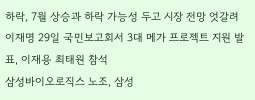하락, 7월 상승과 하락 가능성 두고 시장 전망 엇갈려
이재명 29일 국민보고회서 3대 메가 프로젝트 지원 발표, 이재용 최태원 참석
삼성바이오로직스 노조, 삼성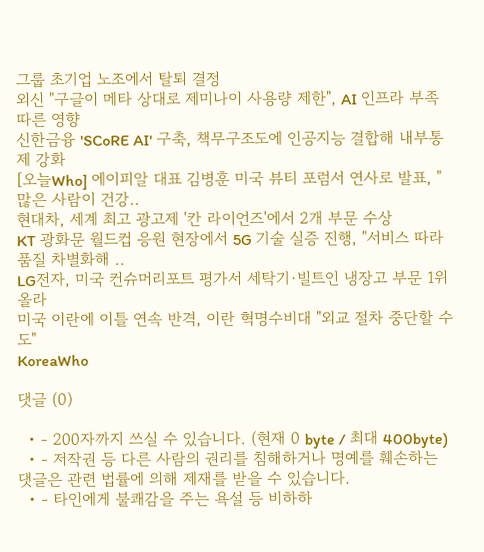그룹 초기업 노조에서 탈퇴 결정
외신 "구글이 메타 상대로 제미나이 사용량 제한", AI 인프라 부족 따른 영향
신한금융 'SCoRE AI' 구축, 책무구조도에 인공지능 결합해 내부통제 강화
[오늘Who] 에이피알 대표 김병훈 미국 뷰티 포럼서 연사로 발표, "많은 사람이 건강..
현대차, 세계 최고 광고제 '칸 라이언즈'에서 2개 부문 수상
KT 광화문 월드컵 응원 현장에서 5G 기술 실증 진행, "서비스 따라 품질 차별화해 ..
LG전자, 미국 컨슈머리포트 평가서 세탁기·빌트인 냉장고 부문 1위 올라
미국 이란에 이틀 연속 반격, 이란 혁명수비대 "외교 절차 중단할 수도"
KoreaWho

댓글 (0)

  • - 200자까지 쓰실 수 있습니다. (현재 0 byte / 최대 400byte)
  • - 저작권 등 다른 사람의 권리를 침해하거나 명예를 훼손하는 댓글은 관련 법률에 의해 제재를 받을 수 있습니다.
  • - 타인에게 불쾌감을 주는 욕설 등 비하하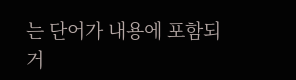는 단어가 내용에 포함되거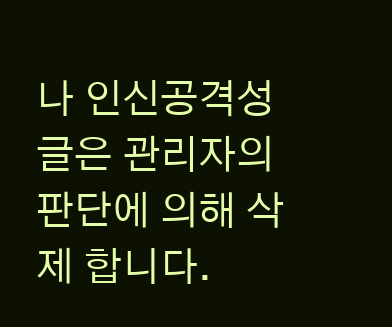나 인신공격성 글은 관리자의 판단에 의해 삭제 합니다.